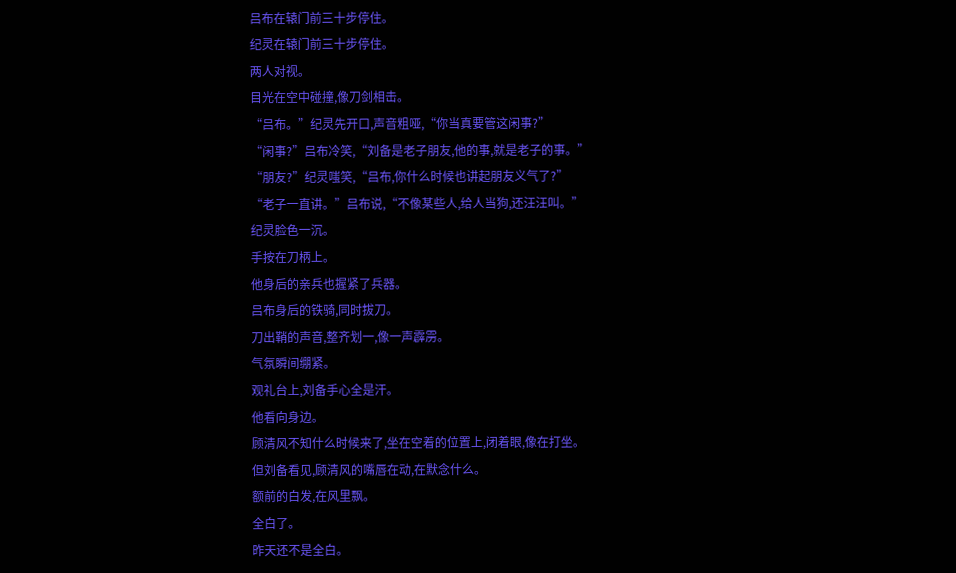吕布在辕门前三十步停住。
纪灵在辕门前三十步停住。
两人对视。
目光在空中碰撞,像刀剑相击。
“吕布。”纪灵先开口,声音粗哑,“你当真要管这闲事?”
“闲事?”吕布冷笑,“刘备是老子朋友,他的事,就是老子的事。”
“朋友?”纪灵嗤笑,“吕布,你什么时候也讲起朋友义气了?”
“老子一直讲。”吕布说,“不像某些人,给人当狗,还汪汪叫。”
纪灵脸色一沉。
手按在刀柄上。
他身后的亲兵也握紧了兵器。
吕布身后的铁骑,同时拔刀。
刀出鞘的声音,整齐划一,像一声霹雳。
气氛瞬间绷紧。
观礼台上,刘备手心全是汗。
他看向身边。
顾清风不知什么时候来了,坐在空着的位置上,闭着眼,像在打坐。
但刘备看见,顾清风的嘴唇在动,在默念什么。
额前的白发,在风里飘。
全白了。
昨天还不是全白。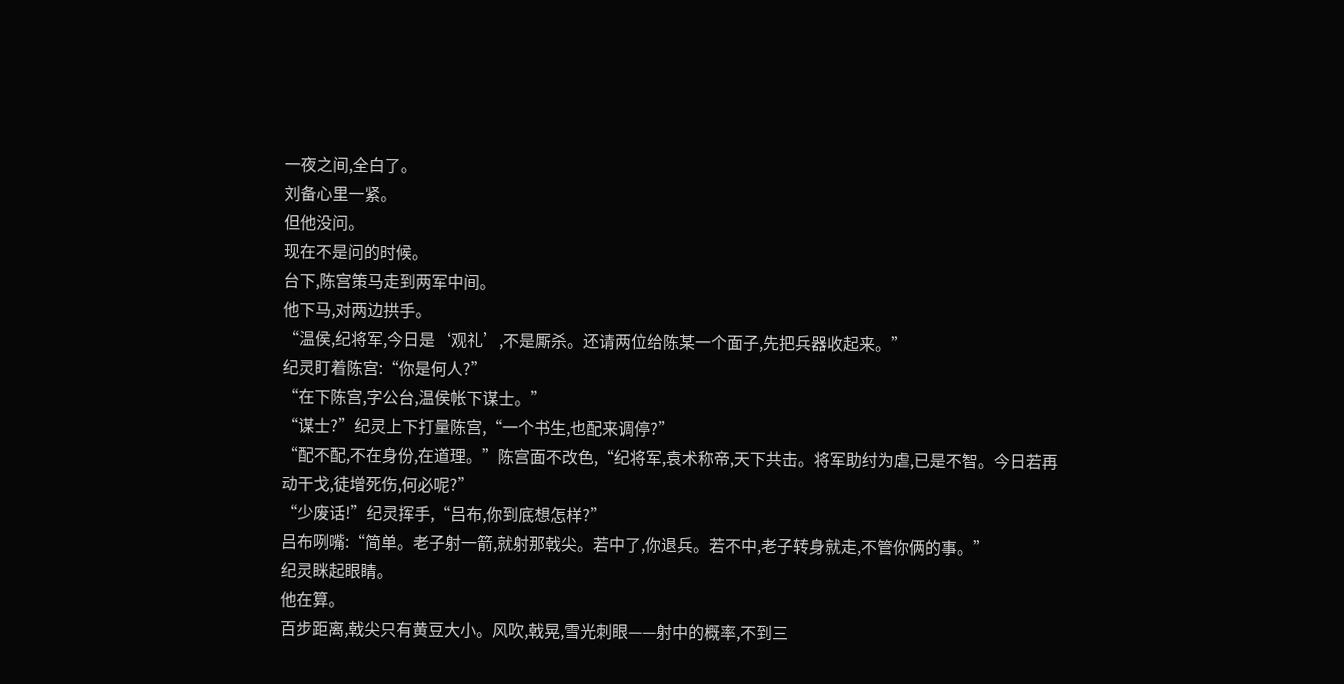一夜之间,全白了。
刘备心里一紧。
但他没问。
现在不是问的时候。
台下,陈宫策马走到两军中间。
他下马,对两边拱手。
“温侯,纪将军,今日是‘观礼’,不是厮杀。还请两位给陈某一个面子,先把兵器收起来。”
纪灵盯着陈宫:“你是何人?”
“在下陈宫,字公台,温侯帐下谋士。”
“谋士?”纪灵上下打量陈宫,“一个书生,也配来调停?”
“配不配,不在身份,在道理。”陈宫面不改色,“纪将军,袁术称帝,天下共击。将军助纣为虐,已是不智。今日若再动干戈,徒增死伤,何必呢?”
“少废话!”纪灵挥手,“吕布,你到底想怎样?”
吕布咧嘴:“简单。老子射一箭,就射那戟尖。若中了,你退兵。若不中,老子转身就走,不管你俩的事。”
纪灵眯起眼睛。
他在算。
百步距离,戟尖只有黄豆大小。风吹,戟晃,雪光刺眼——射中的概率,不到三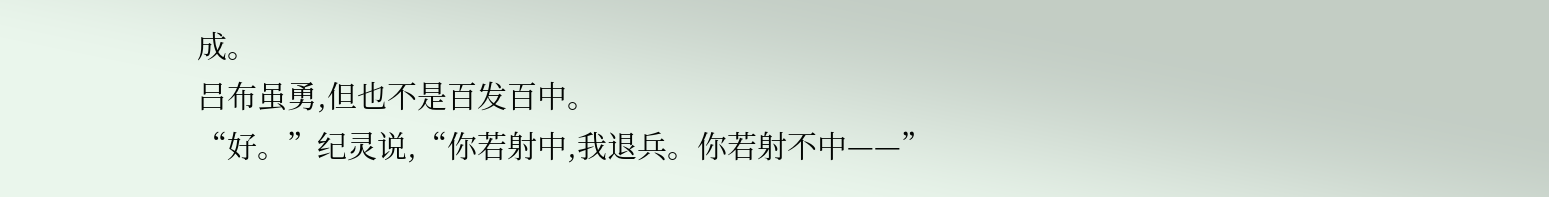成。
吕布虽勇,但也不是百发百中。
“好。”纪灵说,“你若射中,我退兵。你若射不中——”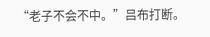“老子不会不中。”吕布打断。